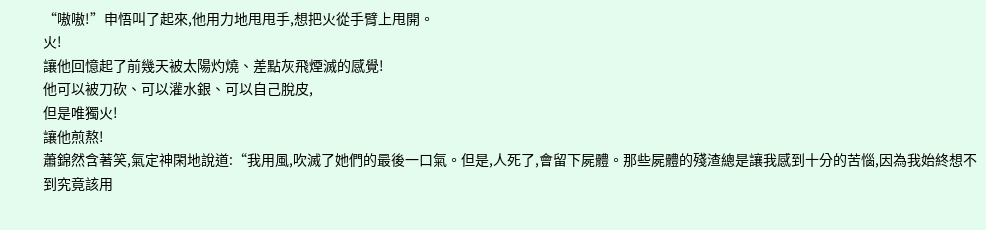“嗷嗷!”申悟叫了起來,他用力地甩甩手,想把火從手臂上甩開。
火!
讓他回憶起了前幾天被太陽灼燒、差點灰飛煙滅的感覺!
他可以被刀砍、可以灌水銀、可以自己脫皮,
但是唯獨火!
讓他煎熬!
蕭錦然含著笑,氣定神閑地說道:“我用風,吹滅了她們的最後一口氣。但是,人死了,會留下屍體。那些屍體的殘渣總是讓我感到十分的苦惱,因為我始終想不到究竟該用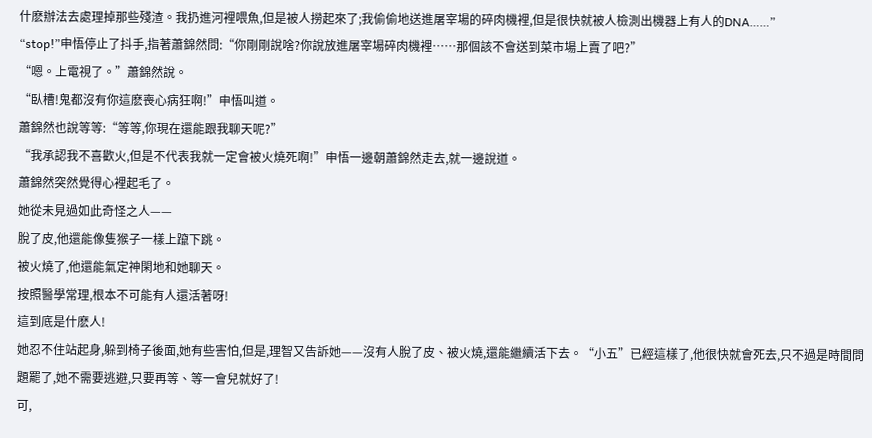什麽辦法去處理掉那些殘渣。我扔進河裡喂魚,但是被人撈起來了;我偷偷地送進屠宰場的碎肉機裡,但是很快就被人檢測出機器上有人的DNA……”
“stop!”申悟停止了抖手,指著蕭錦然問:“你剛剛說啥?你說放進屠宰場碎肉機裡……那個該不會送到菜市場上賣了吧?”
“嗯。上電視了。”蕭錦然說。
“臥槽!鬼都沒有你這麽喪心病狂啊!”申悟叫道。
蕭錦然也說等等:“等等,你現在還能跟我聊天呢?”
“我承認我不喜歡火,但是不代表我就一定會被火燒死啊!”申悟一邊朝蕭錦然走去,就一邊說道。
蕭錦然突然覺得心裡起毛了。
她從未見過如此奇怪之人——
脫了皮,他還能像隻猴子一樣上躥下跳。
被火燒了,他還能氣定神閑地和她聊天。
按照醫學常理,根本不可能有人還活著呀!
這到底是什麽人!
她忍不住站起身,躲到椅子後面,她有些害怕,但是,理智又告訴她——沒有人脫了皮、被火燒,還能繼續活下去。“小五”已經這樣了,他很快就會死去,只不過是時間問題罷了,她不需要逃避,只要再等、等一會兒就好了!
可,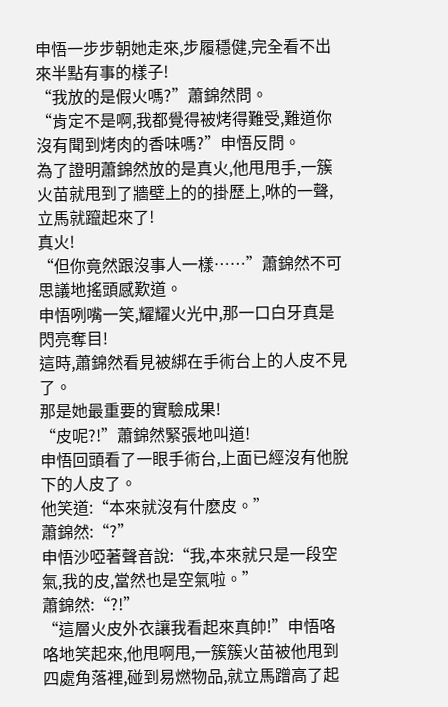申悟一步步朝她走來,步履穩健,完全看不出來半點有事的樣子!
“我放的是假火嗎?”蕭錦然問。
“肯定不是啊,我都覺得被烤得難受,難道你沒有聞到烤肉的香味嗎?”申悟反問。
為了證明蕭錦然放的是真火,他甩甩手,一簇火苗就甩到了牆壁上的的掛歷上,咻的一聲,立馬就躥起來了!
真火!
“但你竟然跟沒事人一樣……”蕭錦然不可思議地搖頭感歎道。
申悟咧嘴一笑,耀耀火光中,那一口白牙真是閃亮奪目!
這時,蕭錦然看見被綁在手術台上的人皮不見了。
那是她最重要的實驗成果!
“皮呢?!”蕭錦然緊張地叫道!
申悟回頭看了一眼手術台,上面已經沒有他脫下的人皮了。
他笑道:“本來就沒有什麽皮。”
蕭錦然:“?”
申悟沙啞著聲音說:“我,本來就只是一段空氣,我的皮,當然也是空氣啦。”
蕭錦然:“?!”
“這層火皮外衣讓我看起來真帥!”申悟咯咯地笑起來,他甩啊甩,一簇簇火苗被他甩到四處角落裡,碰到易燃物品,就立馬蹭高了起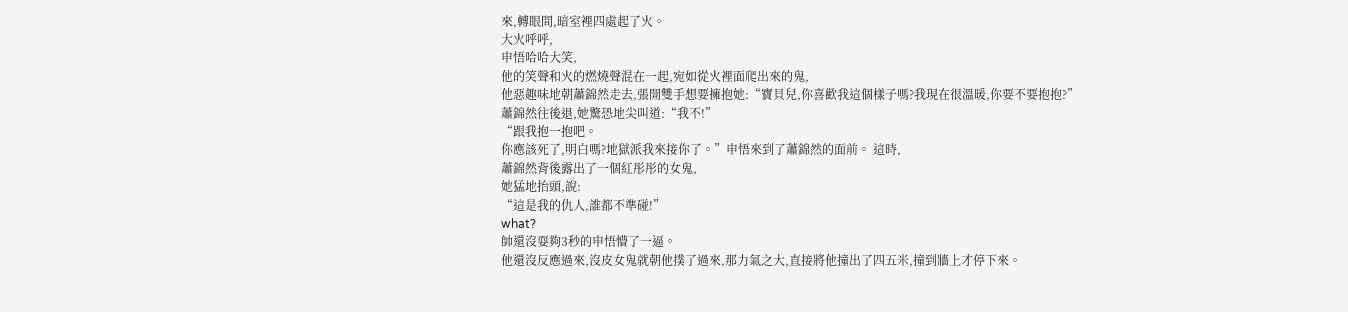來,轉眼間,暗室裡四處起了火。
大火呼呼,
申悟哈哈大笑,
他的笑聲和火的燃燒聲混在一起,宛如從火裡面爬出來的鬼,
他惡趣味地朝蕭錦然走去,張開雙手想要擁抱她:“寶貝兒,你喜歡我這個樣子嗎?我現在很溫暖,你要不要抱抱?”
蕭錦然往後退,她驚恐地尖叫道:“我不!”
“跟我抱一抱吧。
你應該死了,明白嗎?地獄派我來接你了。”申悟來到了蕭錦然的面前。 這時,
蕭錦然背後露出了一個紅彤彤的女鬼,
她猛地抬頭,說:
“這是我的仇人,誰都不準碰!”
what?
帥還沒耍夠3秒的申悟懵了一逼。
他還沒反應過來,沒皮女鬼就朝他撲了過來,那力氣之大,直接將他撞出了四五米,撞到牆上才停下來。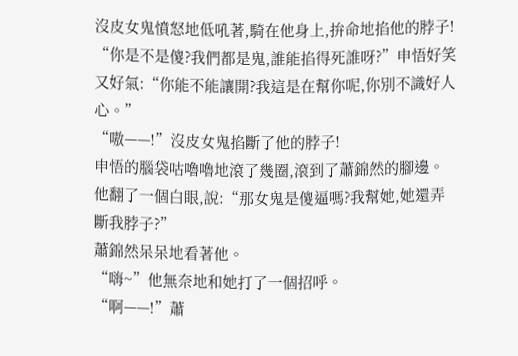沒皮女鬼憤怒地低吼著,騎在他身上,拚命地掐他的脖子!
“你是不是傻?我們都是鬼,誰能掐得死誰呀?”申悟好笑又好氣:“你能不能讓開?我這是在幫你呢,你別不識好人心。”
“嗷——!”沒皮女鬼掐斷了他的脖子!
申悟的腦袋咕嚕嚕地滾了幾圈,滾到了蕭錦然的腳邊。
他翻了一個白眼,說:“那女鬼是傻逼嗎?我幫她,她還弄斷我脖子?”
蕭錦然呆呆地看著他。
“嗨~”他無奈地和她打了一個招呼。
“啊——!”蕭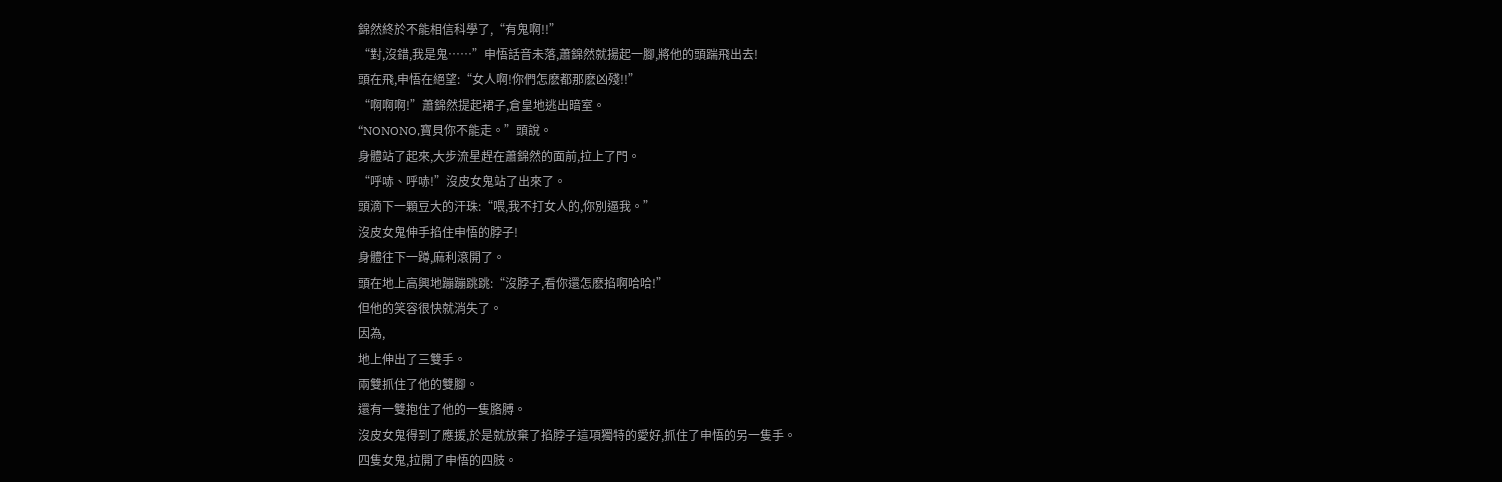錦然終於不能相信科學了,“有鬼啊!!”
“對,沒錯,我是鬼……”申悟話音未落,蕭錦然就揚起一腳,將他的頭踹飛出去!
頭在飛,申悟在絕望:“女人啊!你們怎麽都那麽凶殘!!”
“啊啊啊!”蕭錦然提起裙子,倉皇地逃出暗室。
“NONONO,寶貝你不能走。”頭說。
身體站了起來,大步流星趕在蕭錦然的面前,拉上了門。
“呼哧、呼哧!”沒皮女鬼站了出來了。
頭滴下一顆豆大的汗珠:“喂,我不打女人的,你別逼我。”
沒皮女鬼伸手掐住申悟的脖子!
身體往下一蹲,麻利滾開了。
頭在地上高興地蹦蹦跳跳:“沒脖子,看你還怎麽掐啊哈哈!”
但他的笑容很快就消失了。
因為,
地上伸出了三雙手。
兩雙抓住了他的雙腳。
還有一雙抱住了他的一隻胳膊。
沒皮女鬼得到了應援,於是就放棄了掐脖子這項獨特的愛好,抓住了申悟的另一隻手。
四隻女鬼,拉開了申悟的四肢。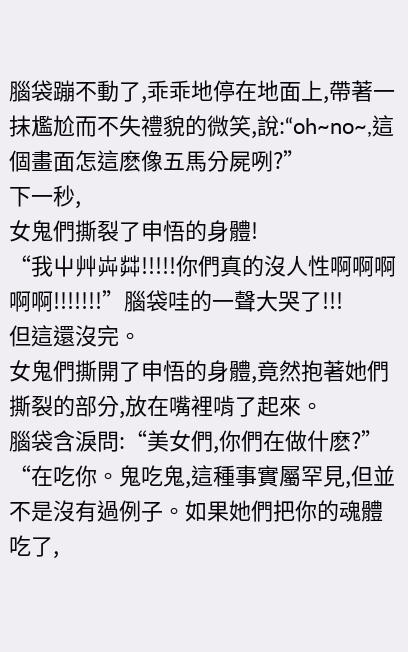腦袋蹦不動了,乖乖地停在地面上,帶著一抹尷尬而不失禮貌的微笑,說:“oh~no~,這個畫面怎這麽像五馬分屍咧?”
下一秒,
女鬼們撕裂了申悟的身體!
“我屮艸芔茻!!!!!你們真的沒人性啊啊啊啊啊!!!!!!!”腦袋哇的一聲大哭了!!!
但這還沒完。
女鬼們撕開了申悟的身體,竟然抱著她們撕裂的部分,放在嘴裡啃了起來。
腦袋含淚問:“美女們,你們在做什麽?”
“在吃你。鬼吃鬼,這種事實屬罕見,但並不是沒有過例子。如果她們把你的魂體吃了,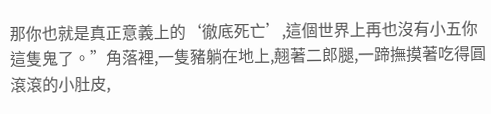那你也就是真正意義上的‘徹底死亡’,這個世界上再也沒有小五你這隻鬼了。”角落裡,一隻豬躺在地上,翹著二郎腿,一蹄撫摸著吃得圓滾滾的小肚皮,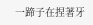一蹄子在捏著牙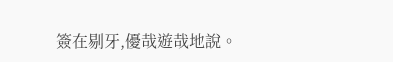簽在剔牙,優哉遊哉地說。